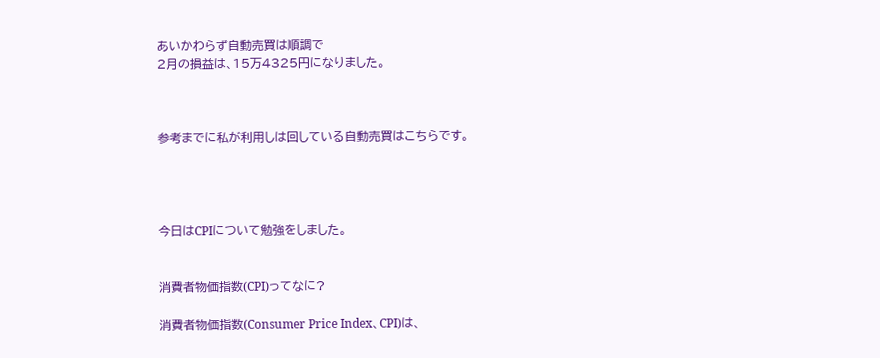あいかわらず自動売買は順調で
2月の損益は、15万4325円になりました。



参考までに私が利用しは回している自動売買はこちらです。




今日はCPIについて勉強をしました。


消費者物価指数(CPI)ってなに?

消費者物価指数(Consumer Price Index、CPI)は、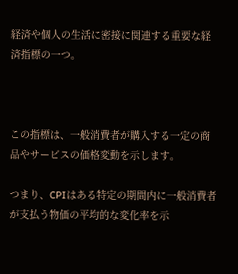経済や個人の生活に密接に関連する重要な経済指標の一つ。



この指標は、一般消費者が購入する一定の商品やサービスの価格変動を示します。

つまり、CPIはある特定の期間内に一般消費者が支払う物価の平均的な変化率を示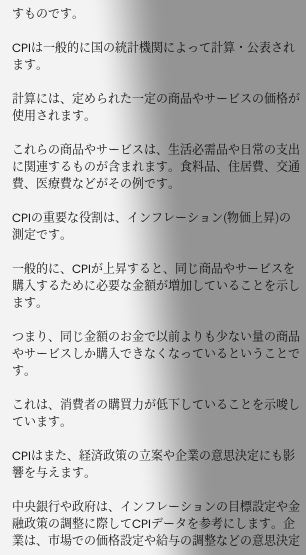すものです。

CPIは一般的に国の統計機関によって計算・公表されます。

計算には、定められた一定の商品やサービスの価格が使用されます。

これらの商品やサービスは、生活必需品や日常の支出に関連するものが含まれます。食料品、住居費、交通費、医療費などがその例です。

CPIの重要な役割は、インフレーション(物価上昇)の測定です。

一般的に、CPIが上昇すると、同じ商品やサービスを購入するために必要な金額が増加していることを示します。

つまり、同じ金額のお金で以前よりも少ない量の商品やサービスしか購入できなくなっているということです。

これは、消費者の購買力が低下していることを示唆しています。

CPIはまた、経済政策の立案や企業の意思決定にも影響を与えます。

中央銀行や政府は、インフレーションの目標設定や金融政策の調整に際してCPIデータを参考にします。企業は、市場での価格設定や給与の調整などの意思決定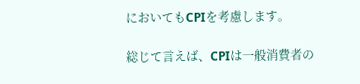においてもCPIを考慮します。

総じて言えば、CPIは一般消費者の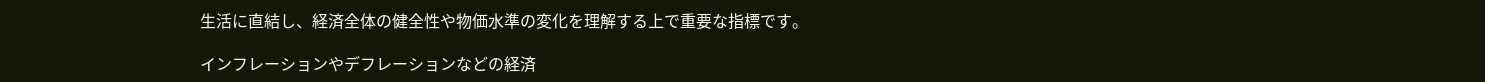生活に直結し、経済全体の健全性や物価水準の変化を理解する上で重要な指標です。

インフレーションやデフレーションなどの経済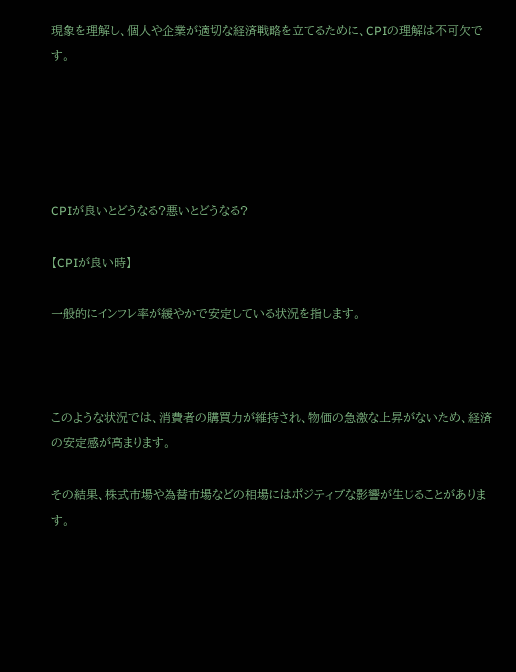現象を理解し、個人や企業が適切な経済戦略を立てるために、CPIの理解は不可欠です。





CPIが良いとどうなる?悪いとどうなる?

【CPIが良い時】

一般的にインフレ率が緩やかで安定している状況を指します。



このような状況では、消費者の購買力が維持され、物価の急激な上昇がないため、経済の安定感が高まります。

その結果、株式市場や為替市場などの相場にはポジティブな影響が生じることがあります。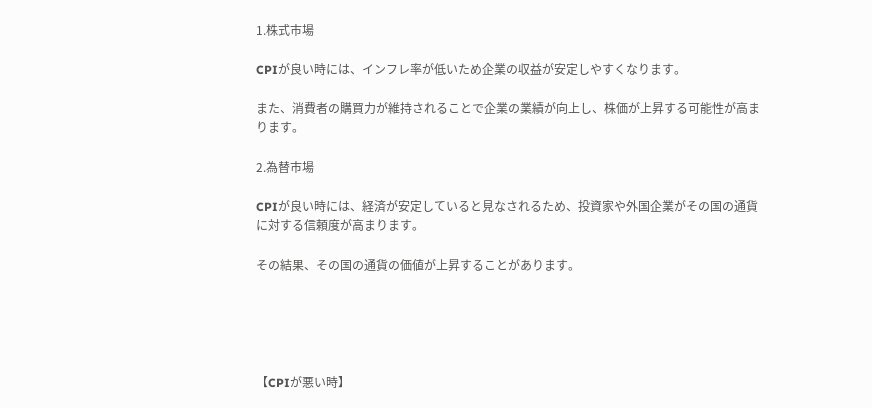1.株式市場

CPIが良い時には、インフレ率が低いため企業の収益が安定しやすくなります。

また、消費者の購買力が維持されることで企業の業績が向上し、株価が上昇する可能性が高まります。

2.為替市場

CPIが良い時には、経済が安定していると見なされるため、投資家や外国企業がその国の通貨に対する信頼度が高まります。

その結果、その国の通貨の価値が上昇することがあります。





【CPIが悪い時】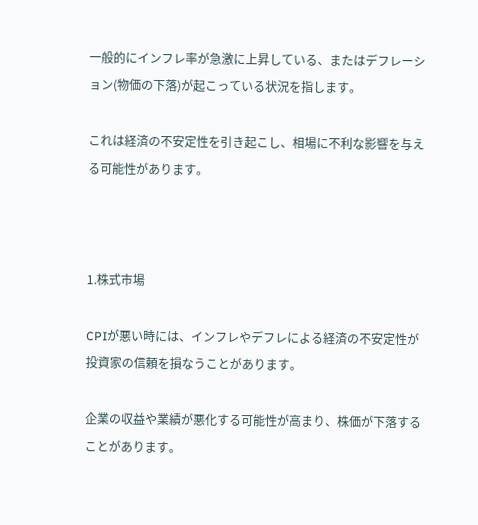一般的にインフレ率が急激に上昇している、またはデフレーション(物価の下落)が起こっている状況を指します。

これは経済の不安定性を引き起こし、相場に不利な影響を与える可能性があります。



1.株式市場

CPIが悪い時には、インフレやデフレによる経済の不安定性が投資家の信頼を損なうことがあります。

企業の収益や業績が悪化する可能性が高まり、株価が下落することがあります。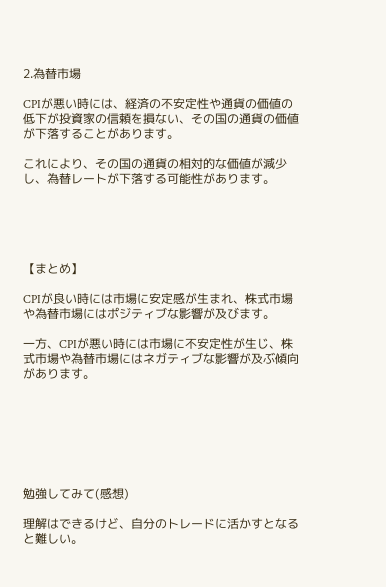2.為替市場

CPIが悪い時には、経済の不安定性や通貨の価値の低下が投資家の信頼を損ない、その国の通貨の価値が下落することがあります。

これにより、その国の通貨の相対的な価値が減少し、為替レートが下落する可能性があります。





【まとめ】

CPIが良い時には市場に安定感が生まれ、株式市場や為替市場にはポジティブな影響が及びます。

一方、CPIが悪い時には市場に不安定性が生じ、株式市場や為替市場にはネガティブな影響が及ぶ傾向があります。







勉強してみて(感想)

理解はできるけど、自分のトレードに活かすとなると難しい。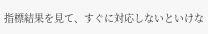指標結果を見て、すぐに対応しないといけな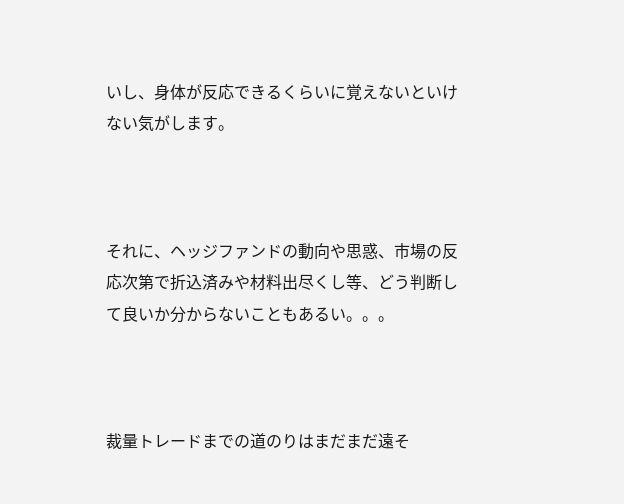いし、身体が反応できるくらいに覚えないといけない気がします。



それに、ヘッジファンドの動向や思惑、市場の反応次第で折込済みや材料出尽くし等、どう判断して良いか分からないこともあるい。。。



裁量トレードまでの道のりはまだまだ遠そ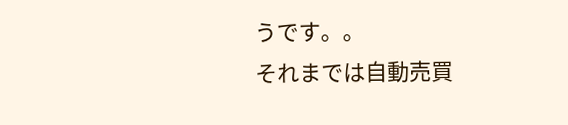うです。。
それまでは自動売買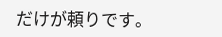だけが頼りです。